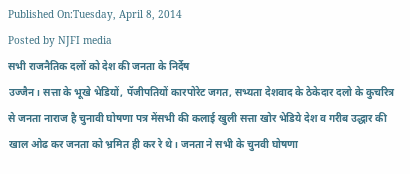Published On:Tuesday, April 8, 2014
Posted by NJFI media
सभी राजनैतिक दलों को देश की जनता के निर्देष
उज्जैन। सत्ता के भूखे भेडियों, पॅजीपतियों कारपोरेट जगत, सभ्यता देशवाद के ठेकेदार दलो के कुचरित्र से जनता नाराज है चुनावी घोषणा पत्र मेंसभी की कलाई खुली सत्ता खोर भेडिये देश व गरीब उद्धार की खाल ओढ कर जनता को भ्रमित ही कर रे थे। जनता ने सभी के चुनवी घोषणा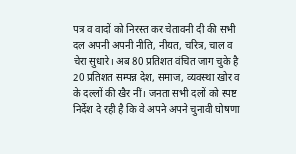पत्र व वादों को निरस्त कर चेतावनी दी की सभी दल अपनी अपनी नीति, नीयत, चरित्र, चाल व चेरा सुधारे। अब 80 प्रतिशत वंचित जाग चुके है 20 प्रतिशत सम्पन्न देश, समाज, व्यवस्था खोर व के दल्लों की खैर नीं। जनता सभी दलों को स्पष्ट निर्देश दे रही है कि वे अपने अपने चुनावी घोषणा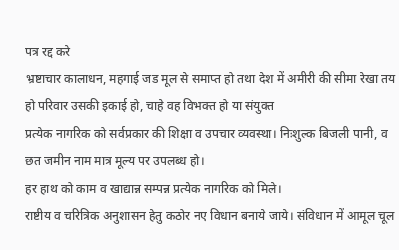पत्र रद्द करे
भ्रष्टाचार कालाधन, महगाई जड मूल से समाप्त हो तथा देश में अमीरी की सीमा रेखा तय हो परिवार उसकी इकाई हो, चाहे वह विभक्त हो या संयुक्त
प्रत्येक नागरिक को सर्वप्रकार की शिक्षा व उपचार व्यवस्था। निःशुल्क बिजली पानी, व छत जमीन नाम मात्र मूल्य पर उपलब्ध हो।
हर हाथ को काम व खाद्यान्न सम्पन्न प्रत्येक नागरिक को मिले।
राष्टीय व चरित्रिक अनुशासन हेतु कठोर नए विधान बनाये जाये। संविधान में आमूल चूल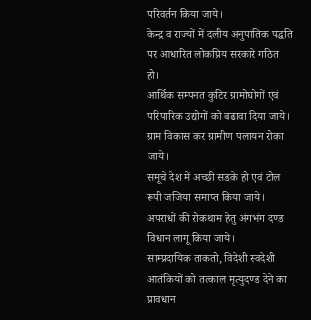परिवर्तन किया जाये।
केन्द्र व राज्यों में दलीय अनुपातिक पद्धति पर आधारित लोकप्रिय सरकारे गठित हो।
आर्थिक सम्पनत कुटिर ग्रामोघोगों एवं परिपारिक उद्योगों को बढावा दिया जाये।
ग्राम विकास कर ग्रामीण पलायन रोका जाये।
समूचे देश में अच्छी सडके हो एवं टोल रूपी जजिया समाप्त किया जाये।
अपराधों की रोकथाम हेतु अंगभंग दण्ड विधान लागू किया जाये।
साम्प्रदायिक ताकतो, विदेशी स्वदेशी आतंकियों को तत्काल मृत्युदण्ड देने का प्रावधान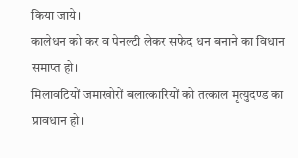किया जाये।
कालेधन को कर व पेनल्टी लेकर सफेद धन बनाने का विधान समाप्त हो।
मिलावटियों जमाखोरों बलात्कारियों को तत्काल मृत्युदण्ड का प्रावधान हो।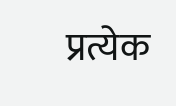प्रत्येक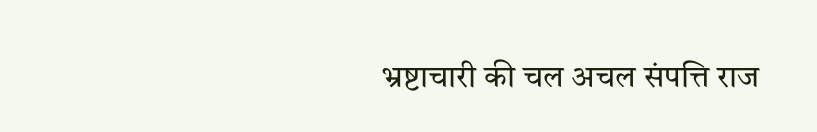भ्रष्टाचारी की चल अचल संपत्ति राज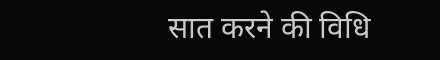सात करने की विधि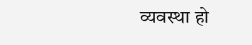व्यवस्था हो